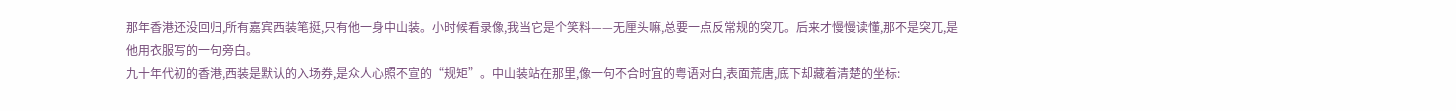那年香港还没回归,所有嘉宾西装笔挺,只有他一身中山装。小时候看录像,我当它是个笑料——无厘头嘛,总要一点反常规的突兀。后来才慢慢读懂,那不是突兀,是他用衣服写的一句旁白。
九十年代初的香港,西装是默认的入场券,是众人心照不宣的“规矩”。中山装站在那里,像一句不合时宜的粤语对白,表面荒唐,底下却藏着清楚的坐标: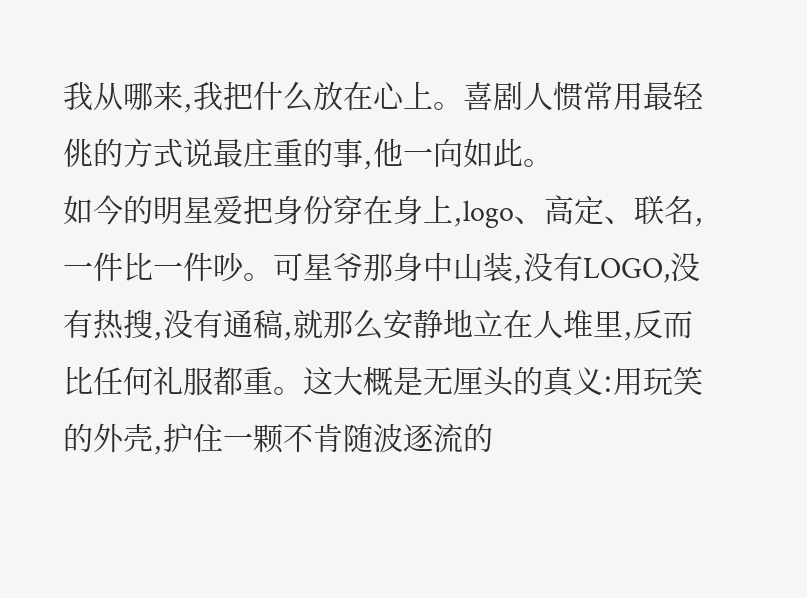我从哪来,我把什么放在心上。喜剧人惯常用最轻佻的方式说最庄重的事,他一向如此。
如今的明星爱把身份穿在身上,logo、高定、联名,一件比一件吵。可星爷那身中山装,没有LOGO,没有热搜,没有通稿,就那么安静地立在人堆里,反而比任何礼服都重。这大概是无厘头的真义:用玩笑的外壳,护住一颗不肯随波逐流的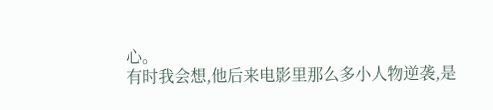心。
有时我会想,他后来电影里那么多小人物逆袭,是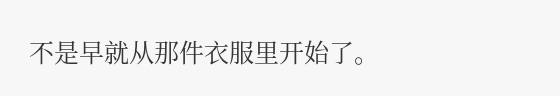不是早就从那件衣服里开始了。